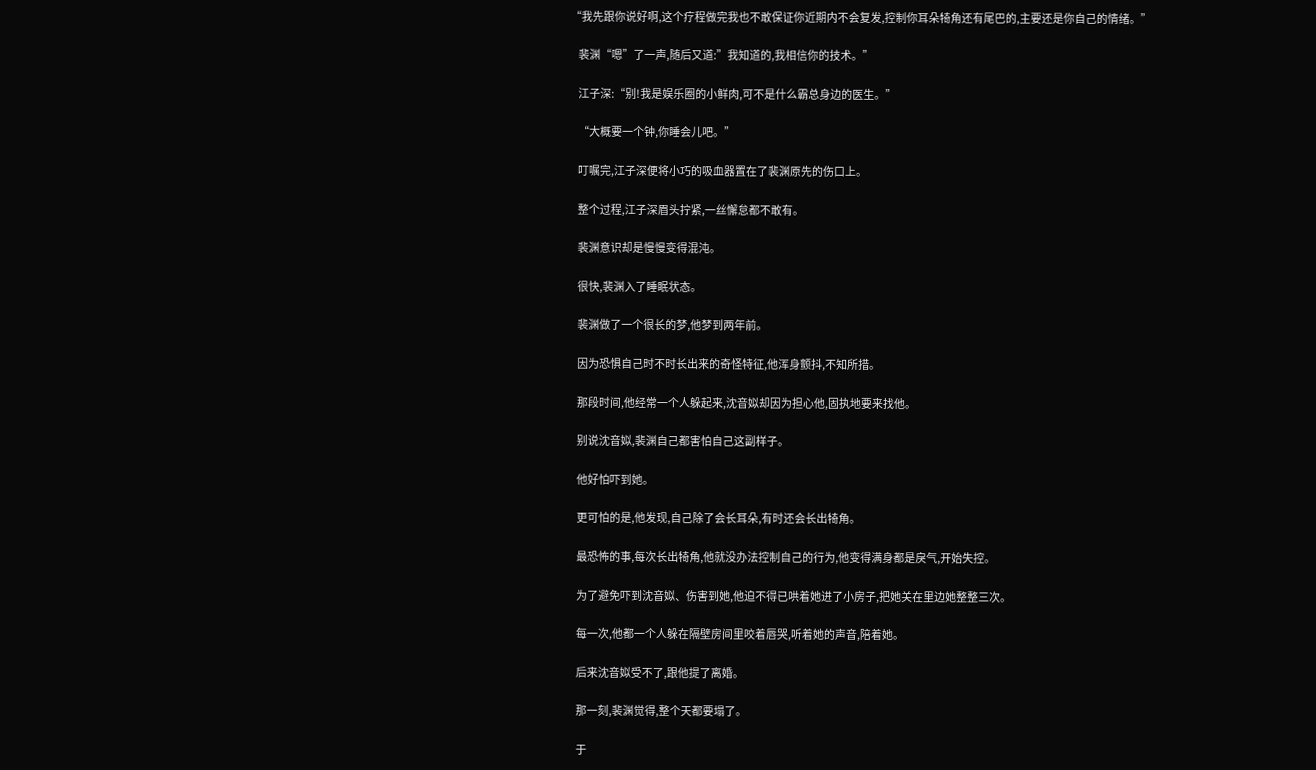“我先跟你说好啊,这个疗程做完我也不敢保证你近期内不会复发,控制你耳朵犄角还有尾巴的,主要还是你自己的情绪。”

    裴渊“嗯”了一声,随后又道:”我知道的,我相信你的技术。”

    江子深:“别!我是娱乐圈的小鲜肉,可不是什么霸总身边的医生。”

    “大概要一个钟,你睡会儿吧。”

    叮嘱完,江子深便将小巧的吸血器置在了裴渊原先的伤口上。

    整个过程,江子深眉头拧紧,一丝懈怠都不敢有。

    裴渊意识却是慢慢变得混沌。

    很快,裴渊入了睡眠状态。

    裴渊做了一个很长的梦,他梦到两年前。

    因为恐惧自己时不时长出来的奇怪特征,他浑身颤抖,不知所措。

    那段时间,他经常一个人躲起来,沈音姒却因为担心他,固执地要来找他。

    别说沈音姒,裴渊自己都害怕自己这副样子。

    他好怕吓到她。

    更可怕的是,他发现,自己除了会长耳朵,有时还会长出犄角。

    最恐怖的事,每次长出犄角,他就没办法控制自己的行为,他变得满身都是戾气,开始失控。

    为了避免吓到沈音姒、伤害到她,他迫不得已哄着她进了小房子,把她关在里边她整整三次。

    每一次,他都一个人躲在隔壁房间里咬着唇哭,听着她的声音,陪着她。

    后来沈音姒受不了,跟他提了离婚。

    那一刻,裴渊觉得,整个天都要塌了。

    于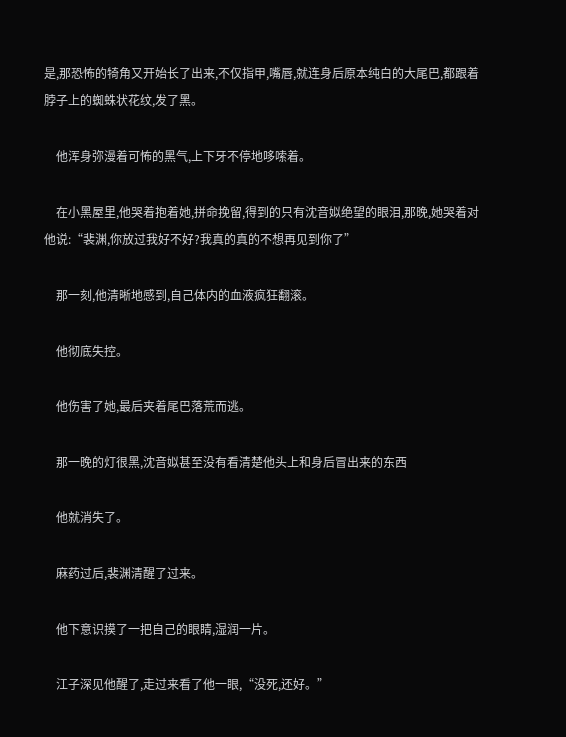是,那恐怖的犄角又开始长了出来,不仅指甲,嘴唇,就连身后原本纯白的大尾巴,都跟着脖子上的蜘蛛状花纹,发了黑。

    他浑身弥漫着可怖的黑气,上下牙不停地哆嗦着。

    在小黑屋里,他哭着抱着她,拼命挽留,得到的只有沈音姒绝望的眼泪,那晚,她哭着对他说:“裴渊,你放过我好不好?我真的真的不想再见到你了”

    那一刻,他清晰地感到,自己体内的血液疯狂翻滚。

    他彻底失控。

    他伤害了她,最后夹着尾巴落荒而逃。

    那一晚的灯很黑,沈音姒甚至没有看清楚他头上和身后冒出来的东西

    他就消失了。

    麻药过后,裴渊清醒了过来。

    他下意识摸了一把自己的眼睛,湿润一片。

    江子深见他醒了,走过来看了他一眼,“没死,还好。”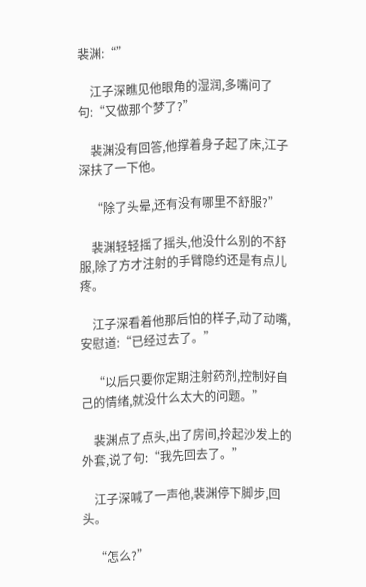裴渊:“”

    江子深瞧见他眼角的湿润,多嘴问了句:“又做那个梦了?”

    裴渊没有回答,他撑着身子起了床,江子深扶了一下他。

    “除了头晕,还有没有哪里不舒服?”

    裴渊轻轻摇了摇头,他没什么别的不舒服,除了方才注射的手臂隐约还是有点儿疼。

    江子深看着他那后怕的样子,动了动嘴,安慰道:“已经过去了。”

    “以后只要你定期注射药剂,控制好自己的情绪,就没什么太大的问题。”

    裴渊点了点头,出了房间,拎起沙发上的外套,说了句:“我先回去了。”

    江子深喊了一声他,裴渊停下脚步,回头。

    “怎么?”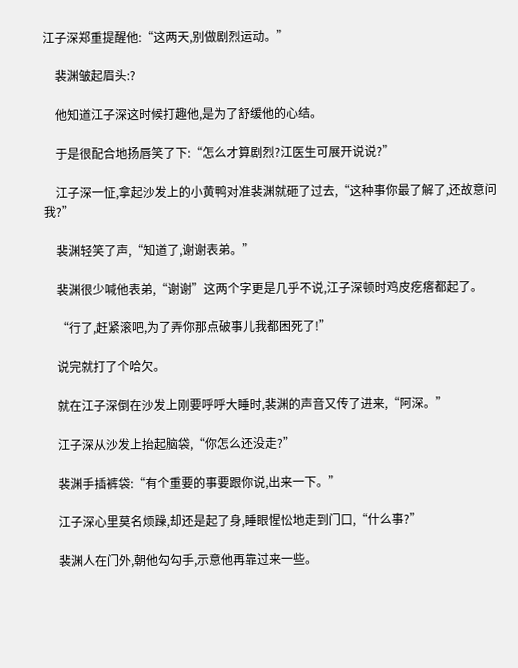江子深郑重提醒他:“这两天,别做剧烈运动。”

    裴渊皱起眉头:?

    他知道江子深这时候打趣他,是为了舒缓他的心结。

    于是很配合地扬唇笑了下:“怎么才算剧烈?江医生可展开说说?”

    江子深一怔,拿起沙发上的小黄鸭对准裴渊就砸了过去,“这种事你最了解了,还故意问我?”

    裴渊轻笑了声,“知道了,谢谢表弟。”

    裴渊很少喊他表弟,“谢谢”这两个字更是几乎不说,江子深顿时鸡皮疙瘩都起了。

    “行了,赶紧滚吧,为了弄你那点破事儿我都困死了!”

    说完就打了个哈欠。

    就在江子深倒在沙发上刚要呼呼大睡时,裴渊的声音又传了进来,“阿深。”

    江子深从沙发上抬起脑袋,“你怎么还没走?”

    裴渊手插裤袋:“有个重要的事要跟你说,出来一下。”

    江子深心里莫名烦躁,却还是起了身,睡眼惺忪地走到门口,“什么事?”

    裴渊人在门外,朝他勾勾手,示意他再靠过来一些。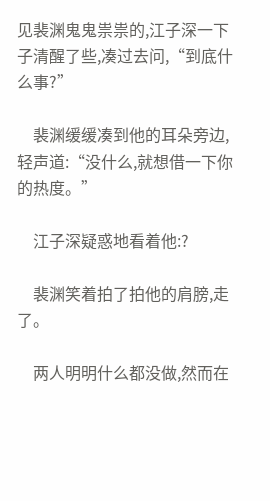见裴渊鬼鬼祟祟的,江子深一下子清醒了些,凑过去问,“到底什么事?”

    裴渊缓缓凑到他的耳朵旁边,轻声道:“没什么,就想借一下你的热度。”

    江子深疑惑地看着他:?

    裴渊笑着拍了拍他的肩膀,走了。

    两人明明什么都没做,然而在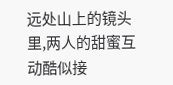远处山上的镜头里,两人的甜蜜互动酷似接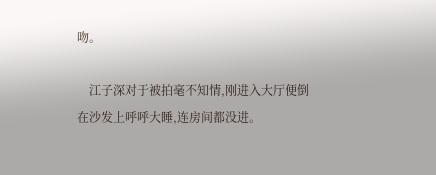吻。

    江子深对于被拍毫不知情,刚进入大厅便倒在沙发上呼呼大睡,连房间都没进。